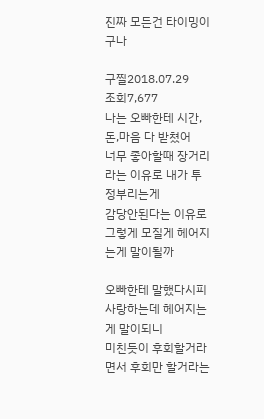진짜 모든건 타이밍이구나

구찔2018.07.29
조회7,677
나는 오빠한테 시간,돈,마음 다 받쳤어
너무 좋아할때 장거리라는 이유로 내가 투정부리는게
감당안된다는 이유로 그렇게 모질게 헤어지는게 말이될까

오빠한테 말했다시피 사랑하는데 헤어지는게 말이되니
미친듯이 후회할거라면서 후회만 할거라는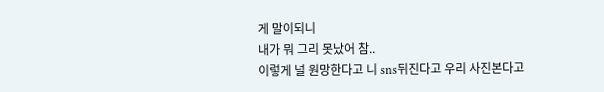게 말이되니
내가 뭐 그리 못났어 참..
이렇게 널 원망한다고 니 sns뒤진다고 우리 사진본다고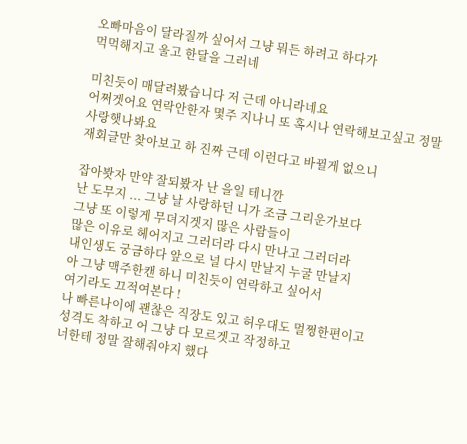오빠마음이 달라질까 싶어서 그냥 뭐든 하려고 하다가
먹먹해지고 울고 한달을 그러네

미친듯이 매달려봤습니다 저 근데 아니라네요
어쩌겟어요 연락안한자 몇주 지나니 또 혹시나 연락해보고싶고 정말 사랑햇나봐요
재회글만 찾아보고 하 진짜 근데 이런다고 바뀔게 없으니

잡아봣자 만약 잘되봤자 난 을일 테니깐
난 도무지 ... 그냥 날 사랑하던 니가 조금 그리운가보다
그냥 또 이렇게 무뎌지겟지 많은 사람들이
많은 이유로 헤어지고 그러더라 다시 만나고 그러더라
내인생도 궁금하다 앞으로 널 다시 만날지 누굴 만날지
아 그냥 맥주한캔 하니 미친듯이 연락하고 싶어서
여기라도 끄적여본다 !
나 빠른나이에 괜찮은 직장도 있고 허우대도 멀쩡한편이고
성격도 착하고 어 그냥 다 모르겟고 작정하고
너한테 정말 잘해줘야지 했다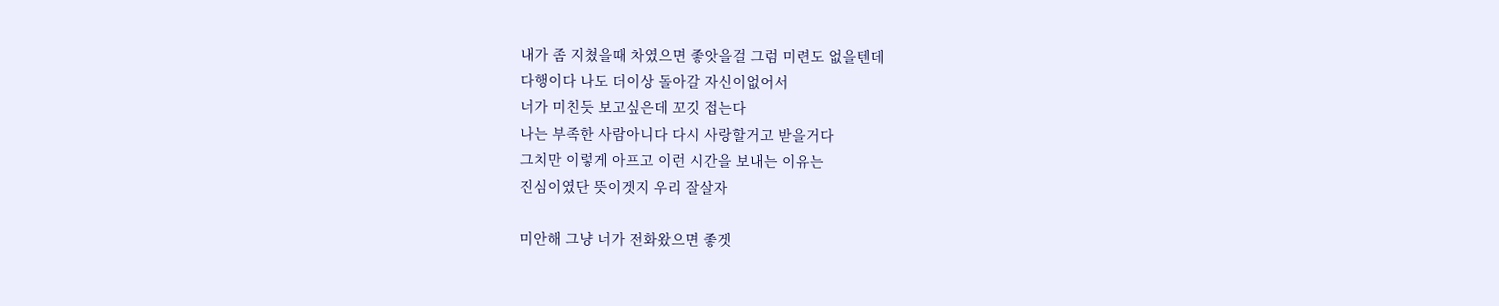내가 좀 지쳤을때 차였으면 좋앗을걸 그럼 미련도 없을텐데
다행이다 나도 더이상 돌아갈 자신이없어서
너가 미친듯 보고싶은데 꼬깃 접는다
나는 부족한 사람아니다 다시 사랑할거고 받을거다
그치만 이렇게 아프고 이런 시간을 보내는 이유는
진심이였단 뜻이겟지 우리 잘살자

미안해 그냥 너가 전화왔으면 좋겟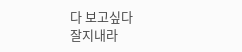다 보고싶다
잘지내라